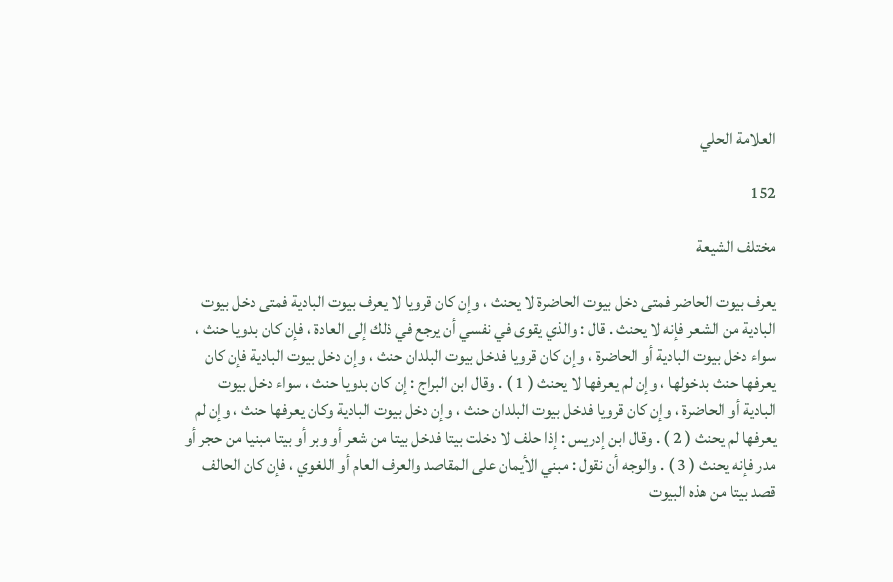العلامة الحلي

152

مختلف الشيعة

يعرف بيوت الحاضر فمتى دخل بيوت الحاضرة لا يحنث ، وإن كان قرويا لا يعرف بيوت البادية فمتى دخل بيوت البادية من الشعر فإنه لا يحنث . قال : والذي يقوى في نفسي أن يرجع في ذلك إلى العادة ، فإن كان بدويا حنث ، سواء دخل بيوت البادية أو الحاضرة ، وإن كان قرويا فدخل بيوت البلدان حنث ، وإن دخل بيوت البادية فإن كان يعرفها حنث بدخولها ، وإن لم يعرفها لا يحنث ( 1 ) . وقال ابن البراج : إن كان بدويا حنث ، سواء دخل بيوت البادية أو الحاضرة ، وإن كان قرويا فدخل بيوت البلدان حنث ، وإن دخل بيوت البادية وكان يعرفها حنث ، وإن لم يعرفها لم يحنث ( 2 ) . وقال ابن إدريس : إذا حلف لا دخلت بيتا فدخل بيتا من شعر أو وبر أو بيتا مبنيا من حجر أو مدر فإنه يحنث ( 3 ) . والوجه أن نقول : مبني الأيمان على المقاصد والعرف العام أو اللغوي ، فإن كان الحالف قصد بيتا من هذه البيوت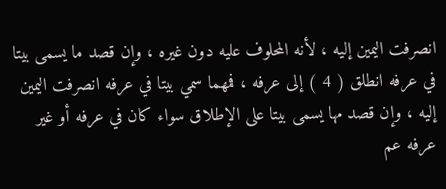انصرفت اليمين إليه ، لأنه المحلوف عليه دون غيره ، وإن قصد ما يسمى بيتا في عرفه انطلق ( 4 ) إلى عرفه ، فمهما سمي بيتا في عرفه انصرفت اليمين إليه ، وإن قصد مها يسمى بيتا على الإطلاق سواء كان في عرفه أو غير عرفه عم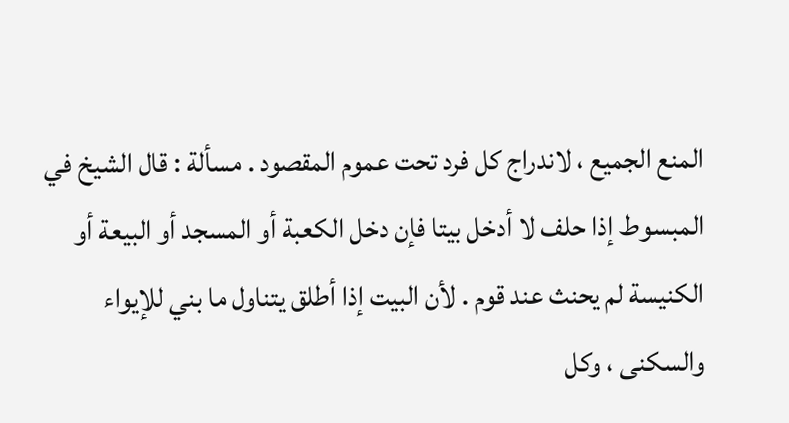المنع الجميع ، لاندراج كل فرد تحت عموم المقصود . مسألة : قال الشيخ في المبسوط إذا حلف لا أدخل بيتا فإن دخل الكعبة أو المسجد أو البيعة أو الكنيسة لم يحنث عند قوم . لأن البيت إذا أطلق يتناول ما بني للإيواء والسكنى ، وكل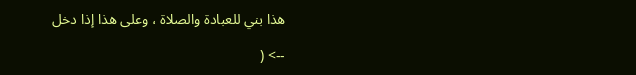هذا بني للعبادة والصلاة ، وعلى هذا إذا دخل

--> (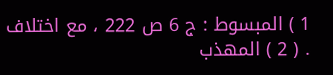1 ) المبسوط : ج 6 ص 222 ، مع اختلاف . ( 2 ) المهذب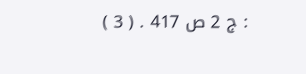: ج 2 ص 417 . ( 3 )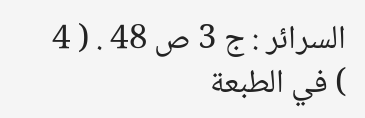السرائر : ج 3 ص 48 . ( 4 ) في الطبعة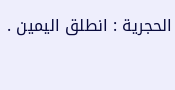الحجرية : انطلق اليمين .